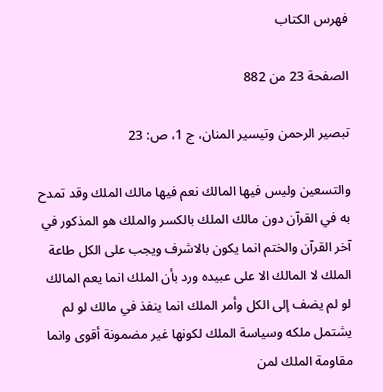فهرس الكتاب

الصفحة 23 من 882

تبصير الرحمن وتيسير المنان، ج 1، ص: 23

والتسعين وليس فيها المالك نعم فيها مالك الملك وقد تمدح به في القرآن دون مالك الملك بالكسر والملك هو المذكور في آخر القرآن والختم انما يكون بالاشرف ويجب على الكل طاعة الملك لا المالك الا على عبيده ورد بأن الملك انما يعم المالك لو لم يضف إلى الكل وأمر الملك انما ينفذ في مالك لو لم يشتمل ملكه وسياسة الملك لكونها غير مضمونة أقوى وانما مقاومة الملك لمن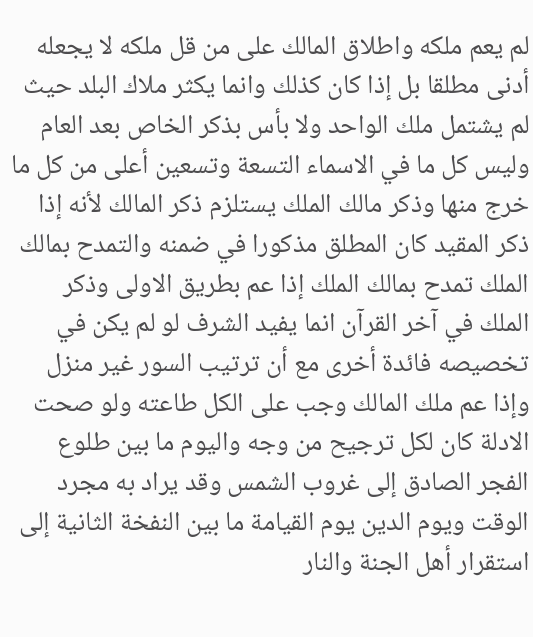لم يعم ملكه واطلاق المالك على من قل ملكه لا يجعله أدنى مطلقا بل إذا كان كذلك وانما يكثر ملاك البلد حيث لم يشتمل ملك الواحد ولا بأس بذكر الخاص بعد العام وليس كل ما في الاسماء التسعة وتسعين أعلى من كل ما خرج منها وذكر مالك الملك يستلزم ذكر المالك لأنه إذا ذكر المقيد كان المطلق مذكورا في ضمنه والتمدح بمالك الملك تمدح بمالك الملك إذا عم بطريق الاولى وذكر الملك في آخر القرآن انما يفيد الشرف لو لم يكن في تخصيصه فائدة أخرى مع أن ترتيب السور غير منزل وإذا عم ملك المالك وجب على الكل طاعته ولو صحت الادلة كان لكل ترجيح من وجه واليوم ما بين طلوع الفجر الصادق إلى غروب الشمس وقد يراد به مجرد الوقت ويوم الدين يوم القيامة ما بين النفخة الثانية إلى استقرار أهل الجنة والنار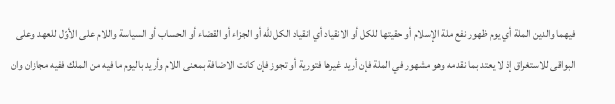فيهما والدين الملة أي يوم ظهور نفع ملة الإسلام أو حقيتها للكل أو الانقياد أي انقياد الكل للّه أو الجزاء أو القضاء أو الحساب أو السياسة واللام على الأوّل للعهد وعلى البواقى للاستغراق إذ لا يعتد بما نقدمه وهو مشهور في الملة فإن أريد غيرها فتورية أو تجوز فإن كانت الاضافة بمعنى اللام وأريد باليوم ما فيه من الملك ففيه مجازان وان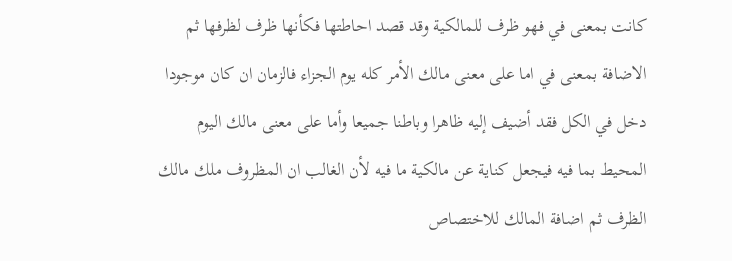كانت بمعنى في فهو ظرف للمالكية وقد قصد احاطتها فكأنها ظرف لظرفها ثم الاضافة بمعنى في اما على معنى مالك الأمر كله يوم الجزاء فالزمان ان كان موجودا دخل في الكل فقد أضيف إليه ظاهرا وباطنا جميعا وأما على معنى مالك اليوم المحيط بما فيه فيجعل كناية عن مالكية ما فيه لأن الغالب ان المظروف ملك مالك الظرف ثم اضافة المالك للاختصاص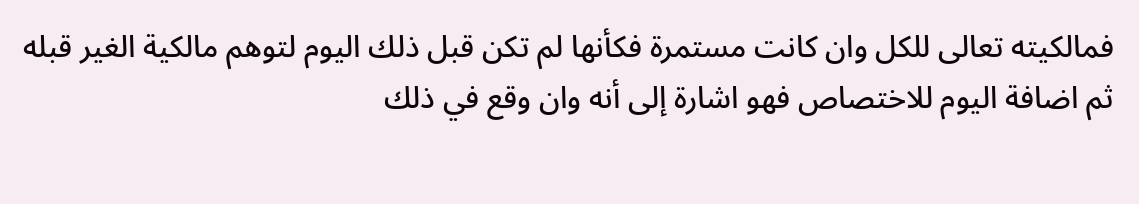فمالكيته تعالى للكل وان كانت مستمرة فكأنها لم تكن قبل ذلك اليوم لتوهم مالكية الغير قبله ثم اضافة اليوم للاختصاص فهو اشارة إلى أنه وان وقع في ذلك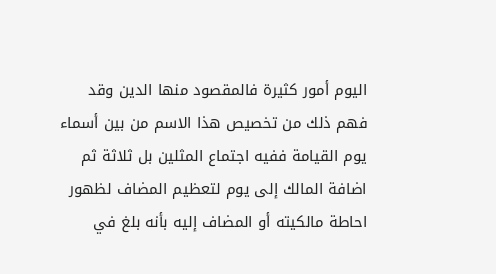اليوم أمور كثيرة فالمقصود منها الدين وقد فهم ذلك من تخصيص هذا الاسم من بين أسماء يوم القيامة ففيه اجتماع المثلين بل ثلاثة ثم اضافة المالك إلى يوم لتعظيم المضاف لظهور احاطة مالكيته أو المضاف إليه بأنه بلغ في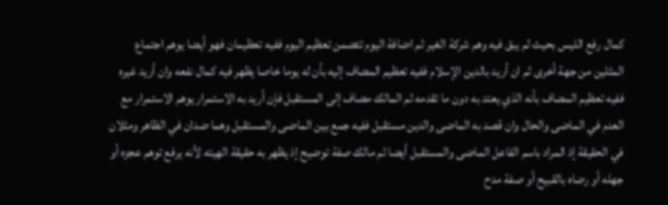كمال رفع الليس بحيث لم يبق فيه وهم شركة الغير ثم اضافة اليوم تتضمن تعظيم اليوم ففيه تعظيمان فهو أيضا يوهم اجتماع المثلين من جهة أخرى ثم ان أريد بالدين الإسلام ففيه تعظيم المضاف إليه بأن له يوما خاصا يظهر فيه كمال نفعه وان أريد غيره ففيه تعظيم المضاف بأنه الذي يعتد به دون ما تقدمه ثم المالك مضاف إلى المستقبل فإن أريد به الاستمرار يوهم الاستمرار مع العدم في الماضى والحال وان قصد به الماضى والدين مستقبل ففيه جمع بين الماضى والمستقبل وهما ضدان في الظاهر ومثلان في الحقيقة إذ المراد باسم الفاعل الماضى والمستقبل أيضا ثم مالك صفة توضيح إذ يظهر به حقيقة الهيته لأنه يرفع توهم عجزه أو جهله أو رضاه بالقبيح أو صفة مدح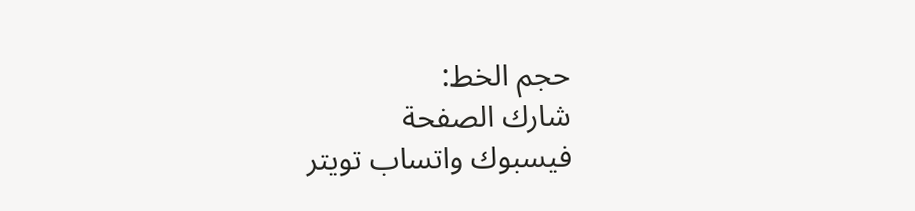حجم الخط:
شارك الصفحة
فيسبوك واتساب تويتر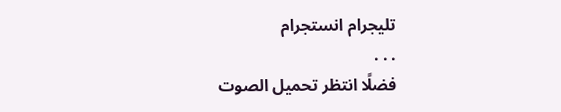تليجرام انستجرام
. . .
فضلًا انتظر تحميل الصوت